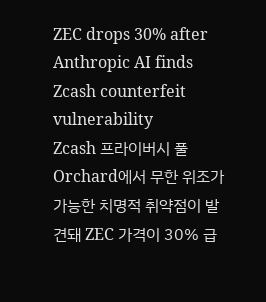ZEC drops 30% after Anthropic AI finds Zcash counterfeit vulnerability
Zcash 프라이버시 풀 Orchard에서 무한 위조가 가능한 치명적 취약점이 발견돼 ZEC 가격이 30% 급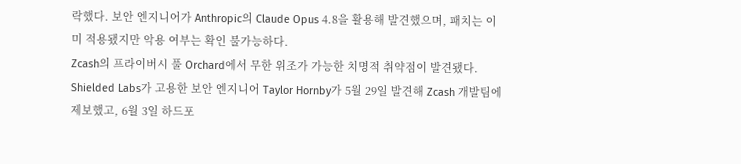락했다. 보안 엔지니어가 Anthropic의 Claude Opus 4.8을 활용해 발견했으며, 패치는 이미 적용됐지만 악용 여부는 확인 불가능하다.
Zcash의 프라이버시 풀 Orchard에서 무한 위조가 가능한 치명적 취약점이 발견됐다. Shielded Labs가 고용한 보안 엔지니어 Taylor Hornby가 5월 29일 발견해 Zcash 개발팀에 제보했고, 6월 3일 하드포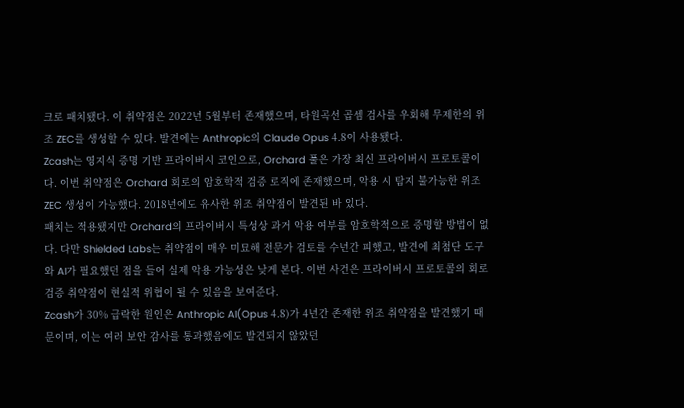크로 패치됐다. 이 취약점은 2022년 5월부터 존재했으며, 타원곡선 곱셈 검사를 우회해 무제한의 위조 ZEC를 생성할 수 있다. 발견에는 Anthropic의 Claude Opus 4.8이 사용됐다.
Zcash는 영지식 증명 기반 프라이버시 코인으로, Orchard 풀은 가장 최신 프라이버시 프로토콜이다. 이번 취약점은 Orchard 회로의 암호학적 검증 로직에 존재했으며, 악용 시 탐지 불가능한 위조 ZEC 생성이 가능했다. 2018년에도 유사한 위조 취약점이 발견된 바 있다.
패치는 적용됐지만 Orchard의 프라이버시 특성상 과거 악용 여부를 암호학적으로 증명할 방법이 없다. 다만 Shielded Labs는 취약점이 매우 미묘해 전문가 검토를 수년간 피했고, 발견에 최첨단 도구와 AI가 필요했던 점을 들어 실제 악용 가능성은 낮게 본다. 이번 사건은 프라이버시 프로토콜의 회로 검증 취약점이 현실적 위협이 될 수 있음을 보여준다.
Zcash가 30% 급락한 원인은 Anthropic AI(Opus 4.8)가 4년간 존재한 위조 취약점을 발견했기 때문이며, 이는 여러 보안 감사를 통과했음에도 발견되지 않았던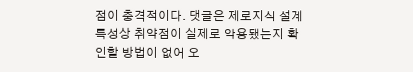점이 충격적이다. 댓글은 제로지식 설계 특성상 취약점이 실제로 악용됐는지 확인할 방법이 없어 오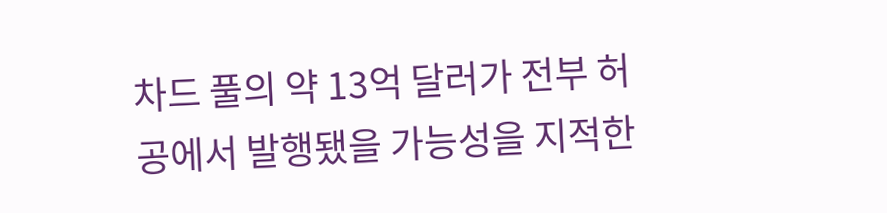차드 풀의 약 13억 달러가 전부 허공에서 발행됐을 가능성을 지적한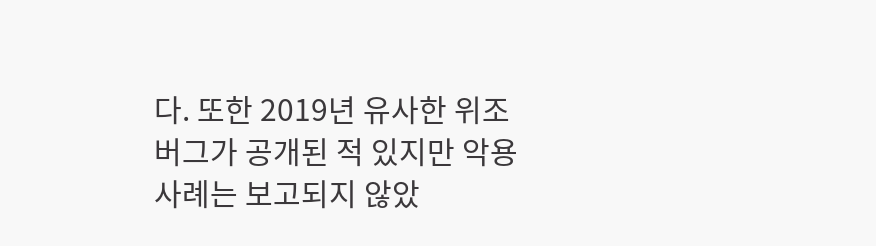다. 또한 2019년 유사한 위조 버그가 공개된 적 있지만 악용 사례는 보고되지 않았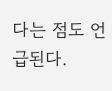다는 점도 언급된다.